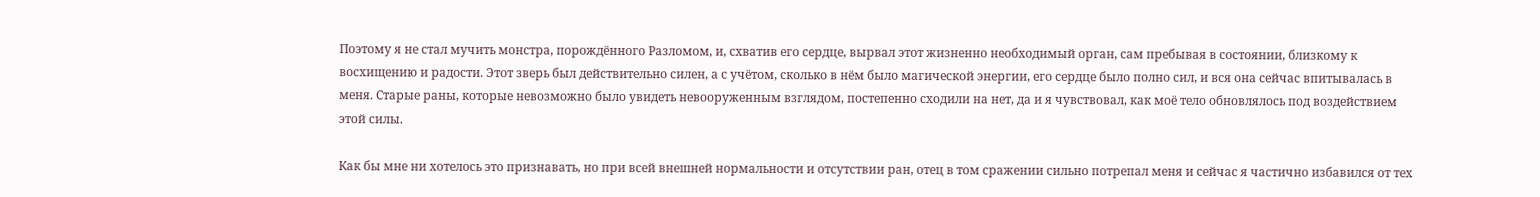Поэтому я не стал мучить монстра, порождённого Разломом, и, схватив его сердце, вырвал этот жизненно необходимый орган, сам пребывая в состоянии, близкому к восхищению и радости. Этот зверь был действительно силен, а с учётом, сколько в нём было магической энергии, его сердце было полно сил, и вся она сейчас впитывалась в меня. Старые раны, которые невозможно было увидеть невооруженным взглядом, постепенно сходили на нет, да и я чувствовал, как моё тело обновлялось под воздействием этой силы.

Как бы мне ни хотелось это признавать, но при всей внешней нормальности и отсутствии ран, отец в том сражении сильно потрепал меня и сейчас я частично избавился от тех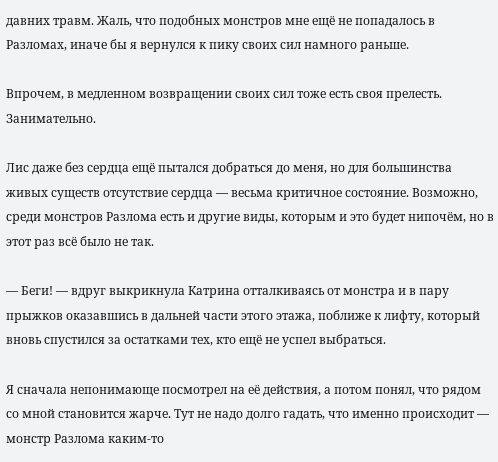давних травм. Жаль, что подобных монстров мне ещё не попадалось в Разломах, иначе бы я вернулся к пику своих сил намного раньше.

Впрочем, в медленном возвращении своих сил тоже есть своя прелесть. Занимательно.

Лис даже без сердца ещё пытался добраться до меня, но для большинства живых существ отсутствие сердца — весьма критичное состояние. Возможно, среди монстров Разлома есть и другие виды, которым и это будет нипочём, но в этот раз всё было не так.

— Беги! — вдруг выкрикнула Катрина отталкиваясь от монстра и в пару прыжков оказавшись в дальней части этого этажа, поближе к лифту, который вновь спустился за остатками тех, кто ещё не успел выбраться.

Я сначала непонимающе посмотрел на её действия, а потом понял, что рядом со мной становится жарче. Тут не надо долго гадать, что именно происходит — монстр Разлома каким-то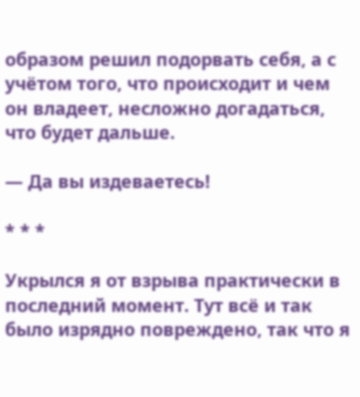образом решил подорвать себя, а с учётом того, что происходит и чем он владеет, несложно догадаться, что будет дальше.

— Да вы издеваетесь!

* * *

Укрылся я от взрыва практически в последний момент. Тут всё и так было изрядно повреждено, так что я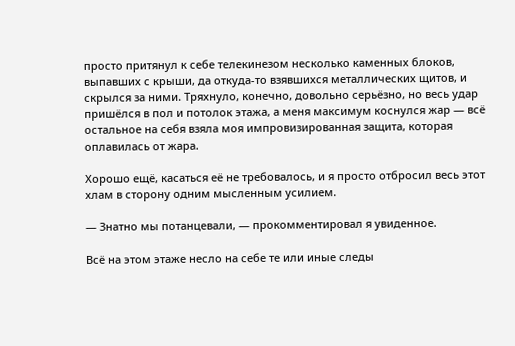просто притянул к себе телекинезом несколько каменных блоков, выпавших с крыши, да откуда-то взявшихся металлических щитов, и скрылся за ними. Тряхнуло, конечно, довольно серьёзно, но весь удар пришёлся в пол и потолок этажа, а меня максимум коснулся жар — всё остальное на себя взяла моя импровизированная защита, которая оплавилась от жара.

Хорошо ещё, касаться её не требовалось, и я просто отбросил весь этот хлам в сторону одним мысленным усилием.

— Знатно мы потанцевали, — прокомментировал я увиденное.

Всё на этом этаже несло на себе те или иные следы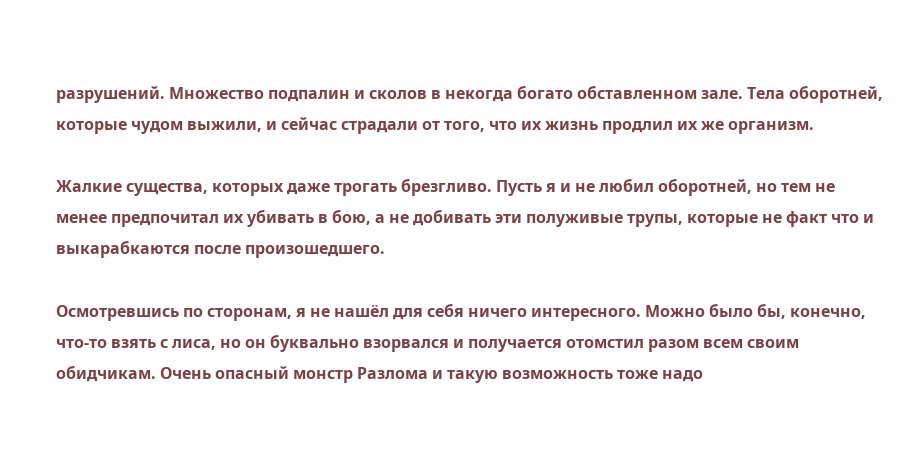разрушений. Множество подпалин и сколов в некогда богато обставленном зале. Тела оборотней, которые чудом выжили, и сейчас страдали от того, что их жизнь продлил их же организм.

Жалкие существа, которых даже трогать брезгливо. Пусть я и не любил оборотней, но тем не менее предпочитал их убивать в бою, а не добивать эти полуживые трупы, которые не факт что и выкарабкаются после произошедшего.

Осмотревшись по сторонам, я не нашёл для себя ничего интересного. Можно было бы, конечно, что-то взять с лиса, но он буквально взорвался и получается отомстил разом всем своим обидчикам. Очень опасный монстр Разлома и такую возможность тоже надо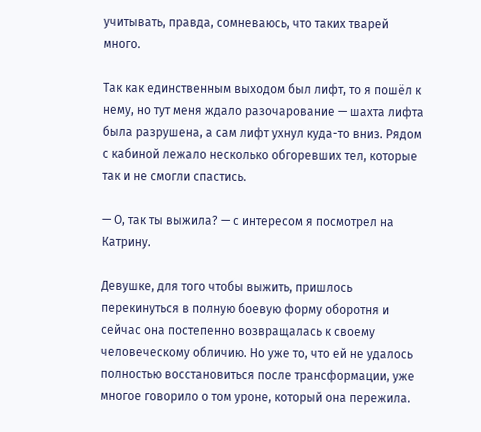учитывать, правда, сомневаюсь, что таких тварей много.

Так как единственным выходом был лифт, то я пошёл к нему, но тут меня ждало разочарование — шахта лифта была разрушена, а сам лифт ухнул куда-то вниз. Рядом с кабиной лежало несколько обгоревших тел, которые так и не смогли спастись.

— О, так ты выжила? — с интересом я посмотрел на Катрину.

Девушке, для того чтобы выжить, пришлось перекинуться в полную боевую форму оборотня и сейчас она постепенно возвращалась к своему человеческому обличию. Но уже то, что ей не удалось полностью восстановиться после трансформации, уже многое говорило о том уроне, который она пережила.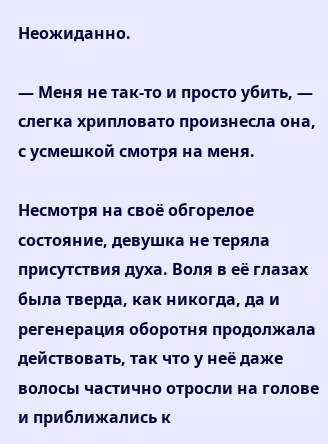Неожиданно.

— Меня не так-то и просто убить, — слегка хрипловато произнесла она, с усмешкой смотря на меня.

Несмотря на своё обгорелое состояние, девушка не теряла присутствия духа. Воля в её глазах была тверда, как никогда, да и регенерация оборотня продолжала действовать, так что у неё даже волосы частично отросли на голове и приближались к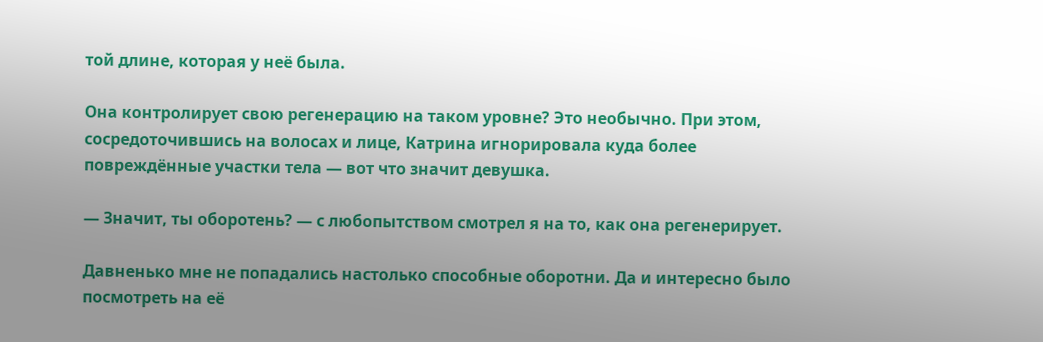той длине, которая у неё была.

Она контролирует свою регенерацию на таком уровне? Это необычно. При этом, сосредоточившись на волосах и лице, Катрина игнорировала куда более повреждённые участки тела — вот что значит девушка.

— Значит, ты оборотень? — с любопытством смотрел я на то, как она регенерирует.

Давненько мне не попадались настолько способные оборотни. Да и интересно было посмотреть на её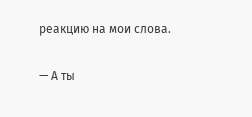реакцию на мои слова.

— А ты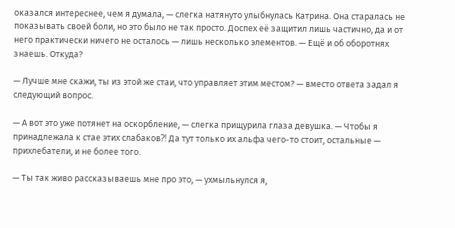оказался интереснее, чем я думала, — слегка натянуто улыбнулась Катрина. Она старалась не показывать своей боли, но это было не так просто. Доспех её защитил лишь частично, да и от него практически ничего не осталось — лишь несколько элементов. — Ещё и об оборотнях знаешь. Откуда?

— Лучше мне скажи, ты из этой же стаи, что управляет этим местом? — вместо ответа задал я следующий вопрос.

— А вот это уже потянет на оскорбление, — слегка прищурила глаза девушка. — Чтобы я принадлежала к стае этих слабаков⁈ Да тут только их альфа чего-то стоит, остальные — прихлебатели, и не более того.

— Ты так живо рассказываешь мне про это, — ухмыльнулся я,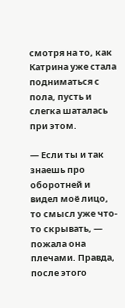смотря на то, как Катрина уже стала подниматься с пола, пусть и слегка шаталась при этом.

— Если ты и так знаешь про оборотней и видел моё лицо, то смысл уже что-то скрывать, — пожала она плечами. Правда, после этого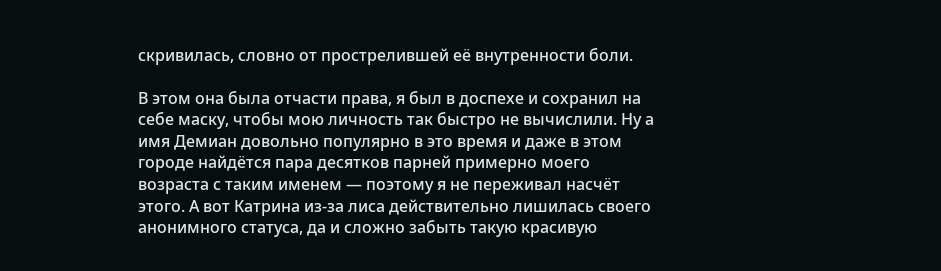скривилась, словно от прострелившей её внутренности боли.

В этом она была отчасти права, я был в доспехе и сохранил на себе маску, чтобы мою личность так быстро не вычислили. Ну а имя Демиан довольно популярно в это время и даже в этом городе найдётся пара десятков парней примерно моего возраста с таким именем — поэтому я не переживал насчёт этого. А вот Катрина из-за лиса действительно лишилась своего анонимного статуса, да и сложно забыть такую красивую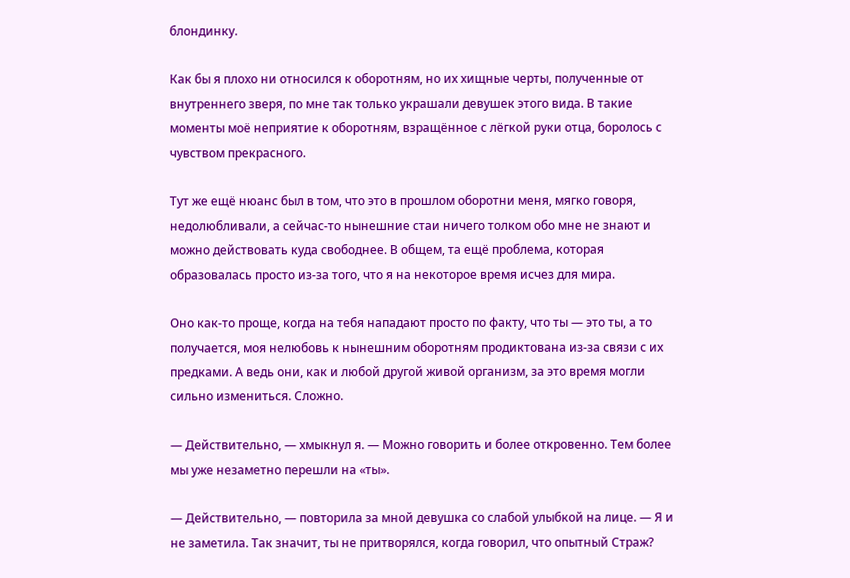блондинку.

Как бы я плохо ни относился к оборотням, но их хищные черты, полученные от внутреннего зверя, по мне так только украшали девушек этого вида. В такие моменты моё неприятие к оборотням, взращённое с лёгкой руки отца, боролось с чувством прекрасного.

Тут же ещё нюанс был в том, что это в прошлом оборотни меня, мягко говоря, недолюбливали, а сейчас-то нынешние стаи ничего толком обо мне не знают и можно действовать куда свободнее. В общем, та ещё проблема, которая образовалась просто из-за того, что я на некоторое время исчез для мира.

Оно как-то проще, когда на тебя нападают просто по факту, что ты — это ты, а то получается, моя нелюбовь к нынешним оборотням продиктована из-за связи с их предками. А ведь они, как и любой другой живой организм, за это время могли сильно измениться. Сложно.

— Действительно, — хмыкнул я. — Можно говорить и более откровенно. Тем более мы уже незаметно перешли на «ты».

— Действительно, — повторила за мной девушка со слабой улыбкой на лице. — Я и не заметила. Так значит, ты не притворялся, когда говорил, что опытный Страж?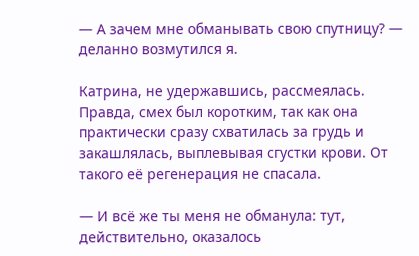— А зачем мне обманывать свою спутницу? — деланно возмутился я.

Катрина, не удержавшись, рассмеялась. Правда, смех был коротким, так как она практически сразу схватилась за грудь и закашлялась, выплевывая сгустки крови. От такого её регенерация не спасала.

— И всё же ты меня не обманула: тут, действительно, оказалось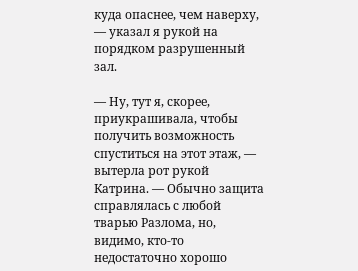куда опаснее, чем наверху, — указал я рукой на порядком разрушенный зал.

— Ну, тут я, скорее, приукрашивала, чтобы получить возможность спуститься на этот этаж, — вытерла рот рукой Катрина. — Обычно защита справлялась с любой тварью Разлома, но, видимо, кто-то недостаточно хорошо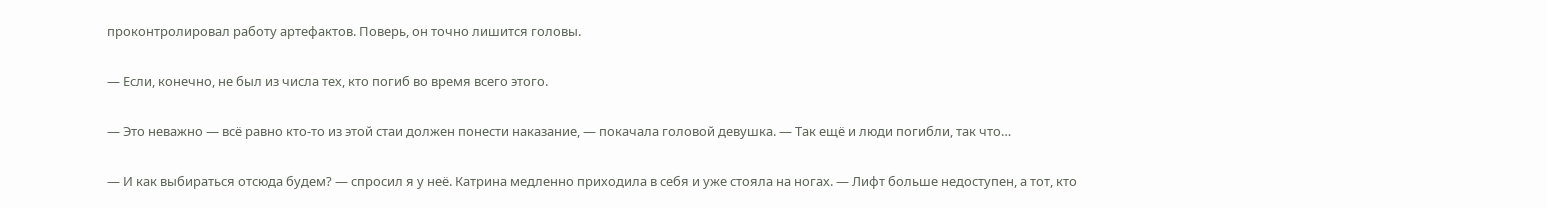проконтролировал работу артефактов. Поверь, он точно лишится головы.

— Если, конечно, не был из числа тех, кто погиб во время всего этого.

— Это неважно — всё равно кто-то из этой стаи должен понести наказание, — покачала головой девушка. — Так ещё и люди погибли, так что…

— И как выбираться отсюда будем? — спросил я у неё. Катрина медленно приходила в себя и уже стояла на ногах. — Лифт больше недоступен, а тот, кто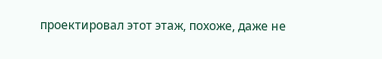проектировал этот этаж, похоже, даже не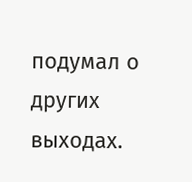подумал о других выходах.